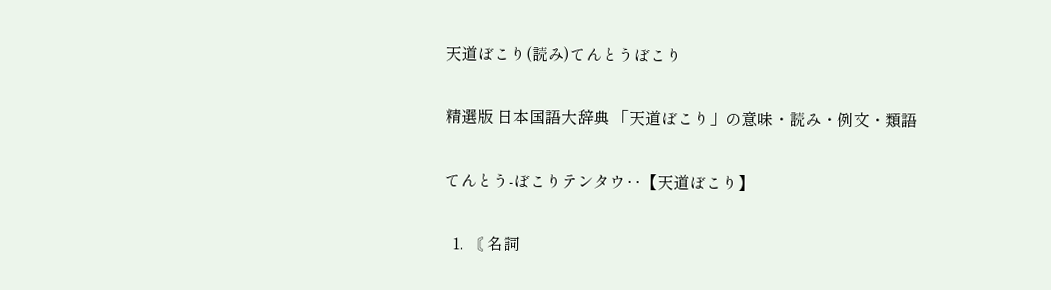天道ぼこり(読み)てんとうぼこり

精選版 日本国語大辞典 「天道ぼこり」の意味・読み・例文・類語

てんとう‐ぼこりテンタウ‥【天道ぼこり】

  1. 〘 名詞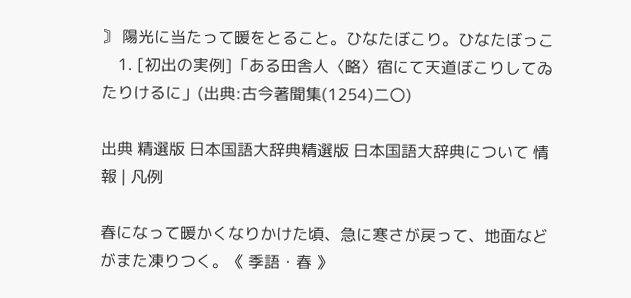〙 陽光に当たって暖をとること。ひなたぼこり。ひなたぼっこ
    1. [初出の実例]「ある田舎人〈略〉宿にて天道ぼこりしてゐたりけるに」(出典:古今著聞集(1254)二〇)

出典 精選版 日本国語大辞典精選版 日本国語大辞典について 情報 | 凡例

春になって暖かくなりかけた頃、急に寒さが戻って、地面などがまた凍りつく。《 季語・春 》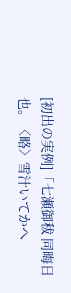[初出の実例]「七瀬御秡 同晦日也。〈略〉雪汁いてかへ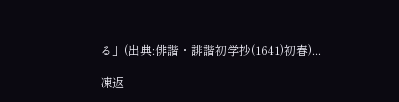る」(出典:俳諧・誹諧初学抄(1641)初春)...

凍返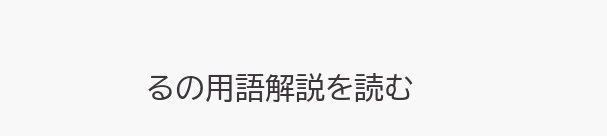るの用語解説を読む